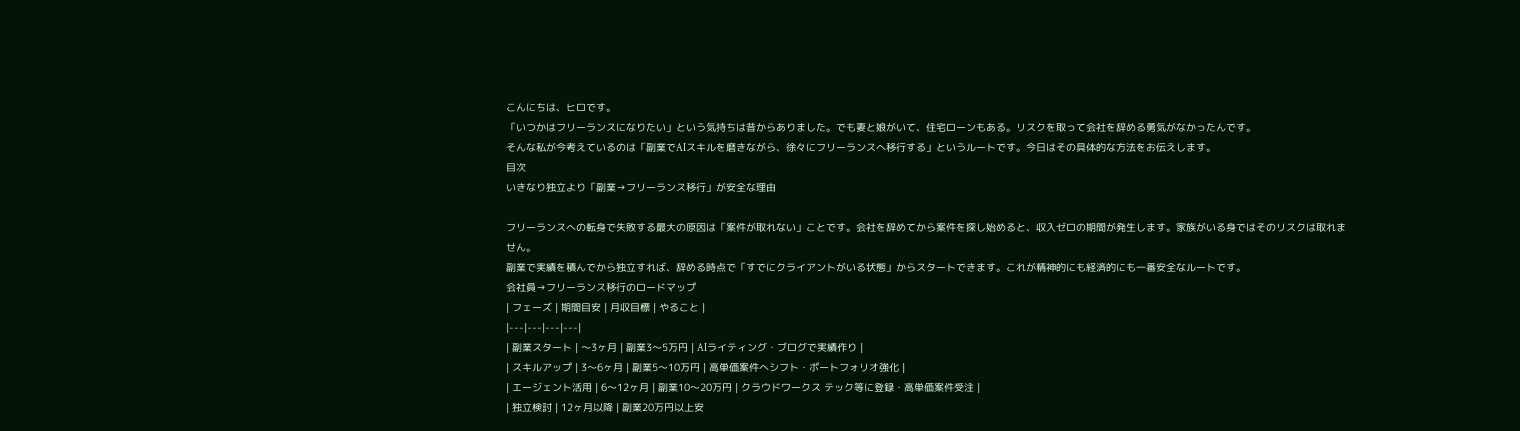こんにちは、ヒロです。
「いつかはフリーランスになりたい」という気持ちは昔からありました。でも妻と娘がいて、住宅ローンもある。リスクを取って会社を辞める勇気がなかったんです。
そんな私が今考えているのは「副業でAIスキルを磨きながら、徐々にフリーランスへ移行する」というルートです。今日はその具体的な方法をお伝えします。
目次
いきなり独立より「副業→フリーランス移行」が安全な理由

フリーランスへの転身で失敗する最大の原因は「案件が取れない」ことです。会社を辞めてから案件を探し始めると、収入ゼロの期間が発生します。家族がいる身ではそのリスクは取れません。
副業で実績を積んでから独立すれば、辞める時点で「すでにクライアントがいる状態」からスタートできます。これが精神的にも経済的にも一番安全なルートです。
会社員→フリーランス移行のロードマップ
| フェーズ | 期間目安 | 月収目標 | やること |
|---|---|---|---|
| 副業スタート | 〜3ヶ月 | 副業3〜5万円 | AIライティング・ブログで実績作り |
| スキルアップ | 3〜6ヶ月 | 副業5〜10万円 | 高単価案件へシフト・ポートフォリオ強化 |
| エージェント活用 | 6〜12ヶ月 | 副業10〜20万円 | クラウドワークス テック等に登録・高単価案件受注 |
| 独立検討 | 12ヶ月以降 | 副業20万円以上安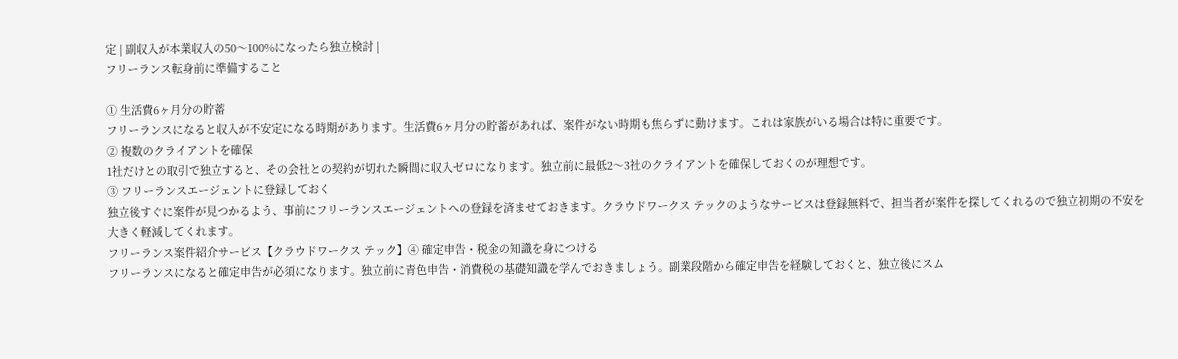定 | 副収入が本業収入の50〜100%になったら独立検討 |
フリーランス転身前に準備すること

① 生活費6ヶ月分の貯蓄
フリーランスになると収入が不安定になる時期があります。生活費6ヶ月分の貯蓄があれば、案件がない時期も焦らずに動けます。これは家族がいる場合は特に重要です。
② 複数のクライアントを確保
1社だけとの取引で独立すると、その会社との契約が切れた瞬間に収入ゼロになります。独立前に最低2〜3社のクライアントを確保しておくのが理想です。
③ フリーランスエージェントに登録しておく
独立後すぐに案件が見つかるよう、事前にフリーランスエージェントへの登録を済ませておきます。クラウドワークス テックのようなサービスは登録無料で、担当者が案件を探してくれるので独立初期の不安を大きく軽減してくれます。
フリーランス案件紹介サービス【クラウドワークス テック】④ 確定申告・税金の知識を身につける
フリーランスになると確定申告が必須になります。独立前に青色申告・消費税の基礎知識を学んでおきましょう。副業段階から確定申告を経験しておくと、独立後にスム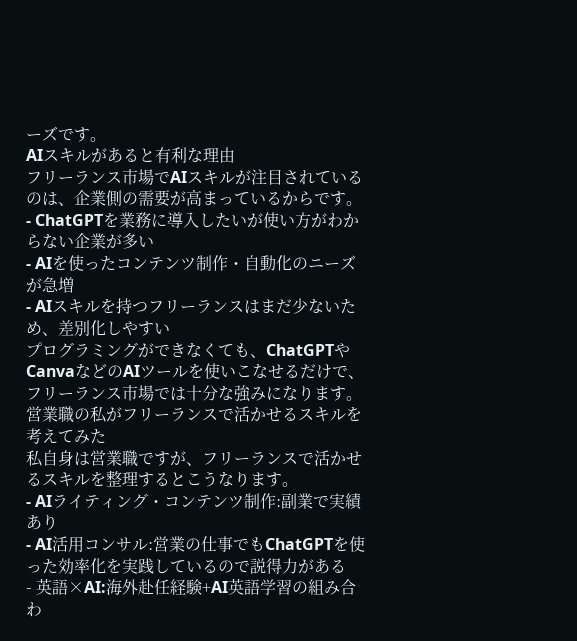ーズです。
AIスキルがあると有利な理由
フリーランス市場でAIスキルが注目されているのは、企業側の需要が高まっているからです。
- ChatGPTを業務に導入したいが使い方がわからない企業が多い
- AIを使ったコンテンツ制作・自動化のニーズが急増
- AIスキルを持つフリーランスはまだ少ないため、差別化しやすい
プログラミングができなくても、ChatGPTやCanvaなどのAIツールを使いこなせるだけで、フリーランス市場では十分な強みになります。
営業職の私がフリーランスで活かせるスキルを考えてみた
私自身は営業職ですが、フリーランスで活かせるスキルを整理するとこうなります。
- AIライティング・コンテンツ制作:副業で実績あり
- AI活用コンサル:営業の仕事でもChatGPTを使った効率化を実践しているので説得力がある
- 英語×AI:海外赴任経験+AI英語学習の組み合わ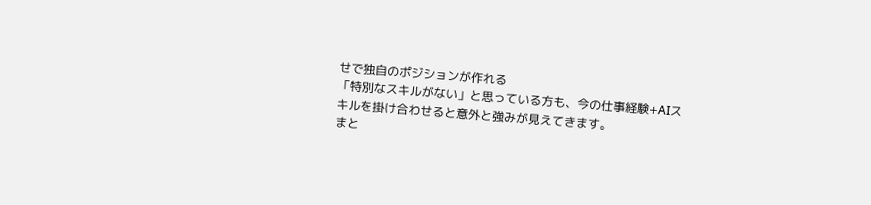せで独自のポジションが作れる
「特別なスキルがない」と思っている方も、今の仕事経験+AIスキルを掛け合わせると意外と強みが見えてきます。
まと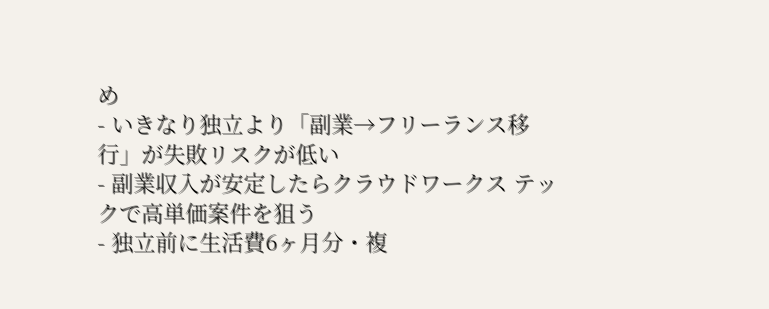め
- いきなり独立より「副業→フリーランス移行」が失敗リスクが低い
- 副業収入が安定したらクラウドワークス テックで高単価案件を狙う
- 独立前に生活費6ヶ月分・複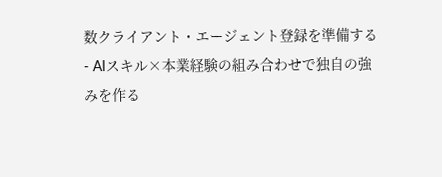数クライアント・エージェント登録を準備する
- AIスキル×本業経験の組み合わせで独自の強みを作る